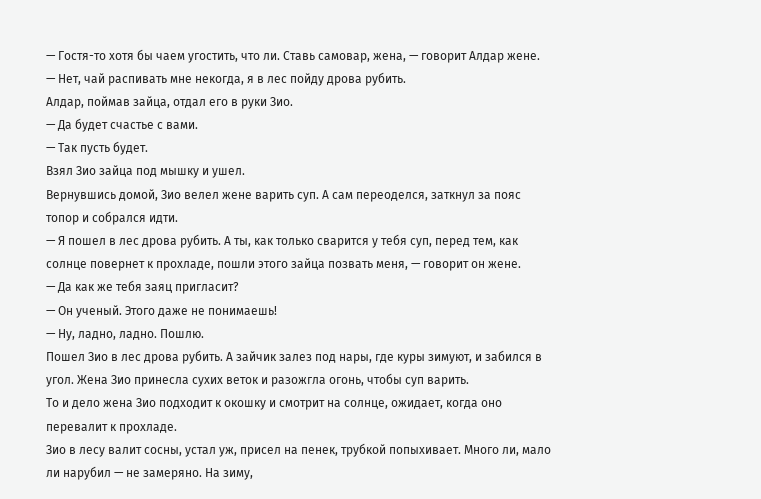— Гостя-то хотя бы чаем угостить, что ли. Ставь самовар, жена, — говорит Алдар жене.
— Нет, чай распивать мне некогда, я в лес пойду дрова рубить.
Алдар, поймав зайца, отдал его в руки Зио.
— Да будет счастье с вами.
— Так пусть будет.
Взял Зио зайца под мышку и ушел.
Вернувшись домой, Зио велел жене варить суп. А сам переоделся, заткнул за пояс топор и собрался идти.
— Я пошел в лес дрова рубить. А ты, как только сварится у тебя суп, перед тем, как солнце повернет к прохладе, пошли этого зайца позвать меня, — говорит он жене.
— Да как же тебя заяц пригласит?
— Он ученый. Этого даже не понимаешь!
— Ну, ладно, ладно. Пошлю.
Пошел Зио в лес дрова рубить. А зайчик залез под нары, где куры зимуют, и забился в угол. Жена Зио принесла сухих веток и разожгла огонь, чтобы суп варить.
То и дело жена Зио подходит к окошку и смотрит на солнце, ожидает, когда оно перевалит к прохладе.
Зио в лесу валит сосны, устал уж, присел на пенек, трубкой попыхивает. Много ли, мало ли нарубил — не замеряно. На зиму,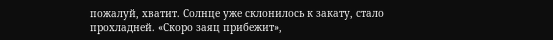пожалуй, хватит. Солнце уже склонилось к закату, стало прохладней. «Скоро заяц прибежит»,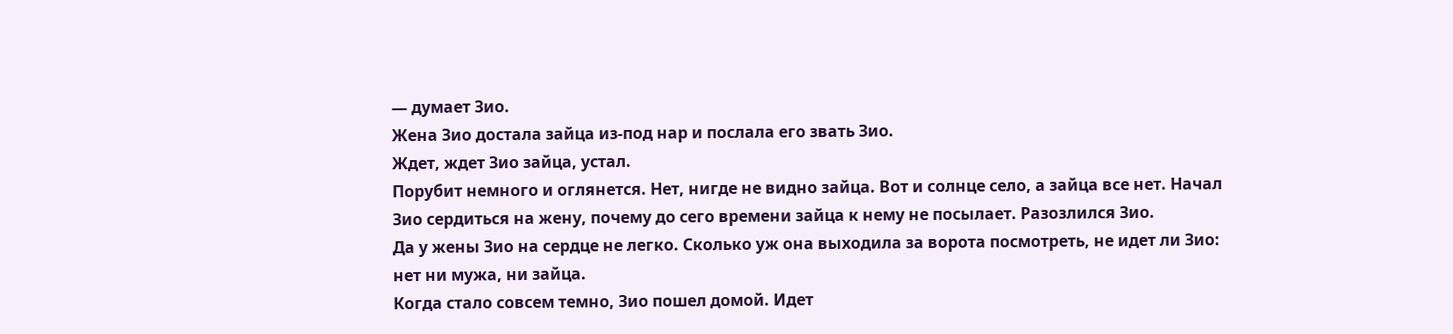— думает Зио.
Жена Зио достала зайца из-под нар и послала его звать Зио.
Ждет, ждет Зио зайца, устал.
Порубит немного и оглянется. Нет, нигде не видно зайца. Вот и солнце село, а зайца все нет. Начал Зио сердиться на жену, почему до сего времени зайца к нему не посылает. Разозлился Зио.
Да у жены Зио на сердце не легко. Сколько уж она выходила за ворота посмотреть, не идет ли Зио: нет ни мужа, ни зайца.
Когда стало совсем темно, Зио пошел домой. Идет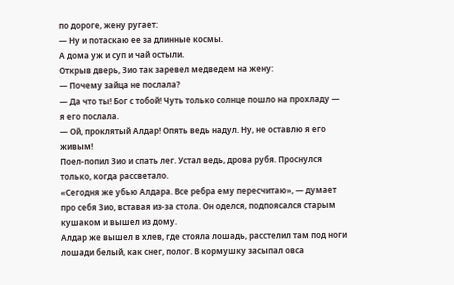по дороге, жену ругает:
— Ну и потаскаю ее за длинные космы.
А дома уж и суп и чай остыли.
Открыв дверь, Зио так заревел медведем на жену:
— Почему зайца не послала?
— Да что ты! Бог с тобой! Чуть только солнце пошло на прохладу — я его послала.
— Ой, проклятый Алдар! Опять ведь надул. Ну, не оставлю я его живым!
Поел-попил Зио и спать лег. Устал ведь, дрова рубя. Проснулся только, когда рассветало.
«Сегодня же убью Алдара. Все ребра ему пересчитаю», — думает про себя Зио, вставая из-за стола. Он оделся, подпоясался старым кушаком и вышел из дому.
Алдар же вышел в хлев, где стояла лошадь, расстелил там под ноги лошади белый, как снег, полог. В кормушку засыпал овса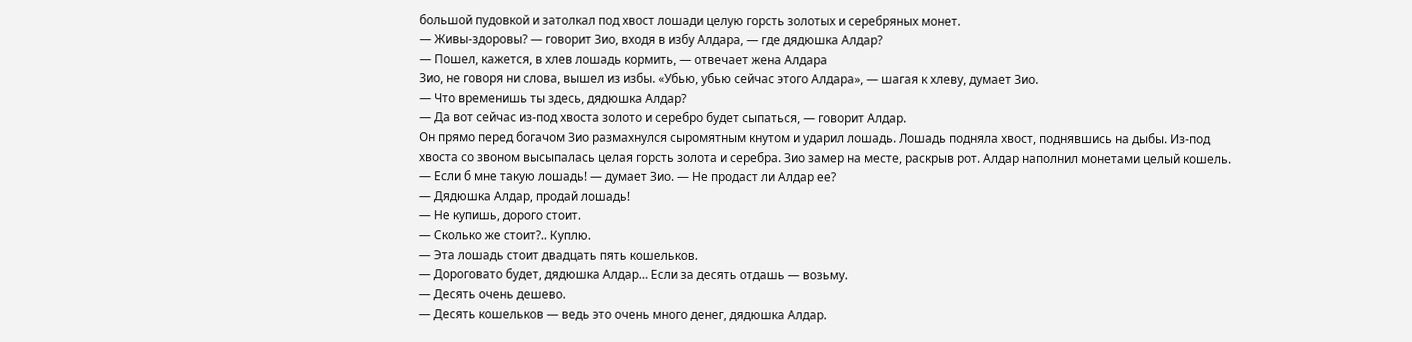большой пудовкой и затолкал под хвост лошади целую горсть золотых и серебряных монет.
— Живы-здоровы? — говорит Зио, входя в избу Алдара, — где дядюшка Алдар?
— Пошел, кажется, в хлев лошадь кормить, — отвечает жена Алдара
Зио, не говоря ни слова, вышел из избы. «Убью, убью сейчас этого Алдара», — шагая к хлеву, думает Зио.
— Что временишь ты здесь, дядюшка Алдар?
— Да вот сейчас из-под хвоста золото и серебро будет сыпаться, — говорит Алдар.
Он прямо перед богачом Зио размахнулся сыромятным кнутом и ударил лошадь. Лошадь подняла хвост, поднявшись на дыбы. Из-под хвоста со звоном высыпалась целая горсть золота и серебра. Зио замер на месте, раскрыв рот. Алдар наполнил монетами целый кошель.
— Если б мне такую лошадь! — думает Зио. — Не продаст ли Алдар ее?
— Дядюшка Алдар, продай лошадь!
— Не купишь, дорого стоит.
— Сколько же стоит?.. Куплю.
— Эта лошадь стоит двадцать пять кошельков.
— Дороговато будет, дядюшка Алдар… Если за десять отдашь — возьму.
— Десять очень дешево.
— Десять кошельков — ведь это очень много денег, дядюшка Алдар.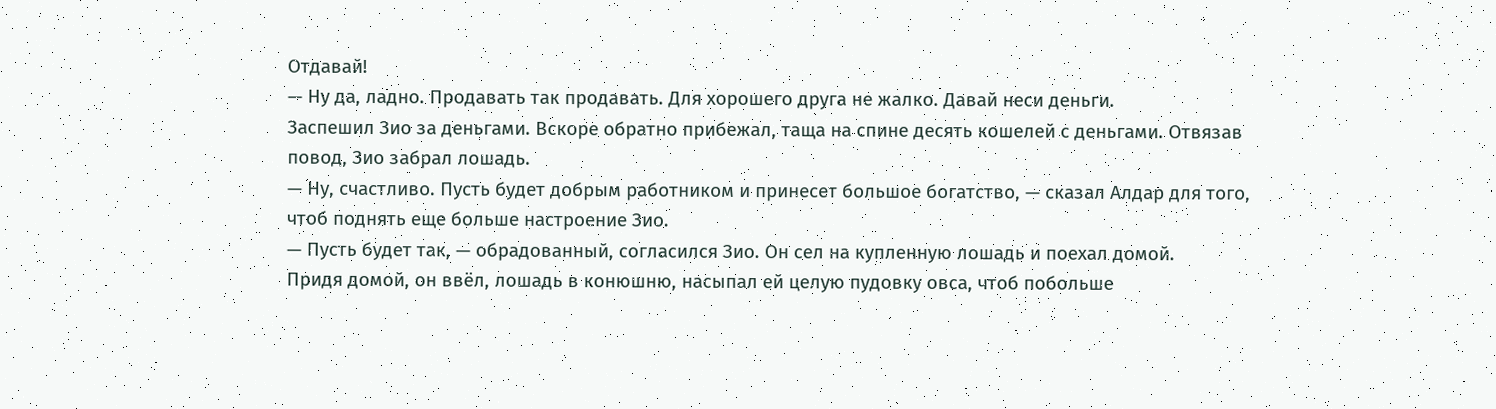Отдавай!
— Ну да, ладно. Продавать так продавать. Для хорошего друга не жалко. Давай неси деньги.
Заспешил Зио за деньгами. Вскоре обратно прибежал, таща на спине десять кошелей с деньгами. Отвязав повод, Зио забрал лошадь.
— Ну, счастливо. Пусть будет добрым работником и принесет большое богатство, — сказал Алдар для того, чтоб поднять еще больше настроение Зио.
— Пусть будет так, — обрадованный, согласился Зио. Он сел на купленную лошадь и поехал домой.
Придя домой, он ввёл, лошадь в конюшню, насыпал ей целую пудовку овса, чтоб побольше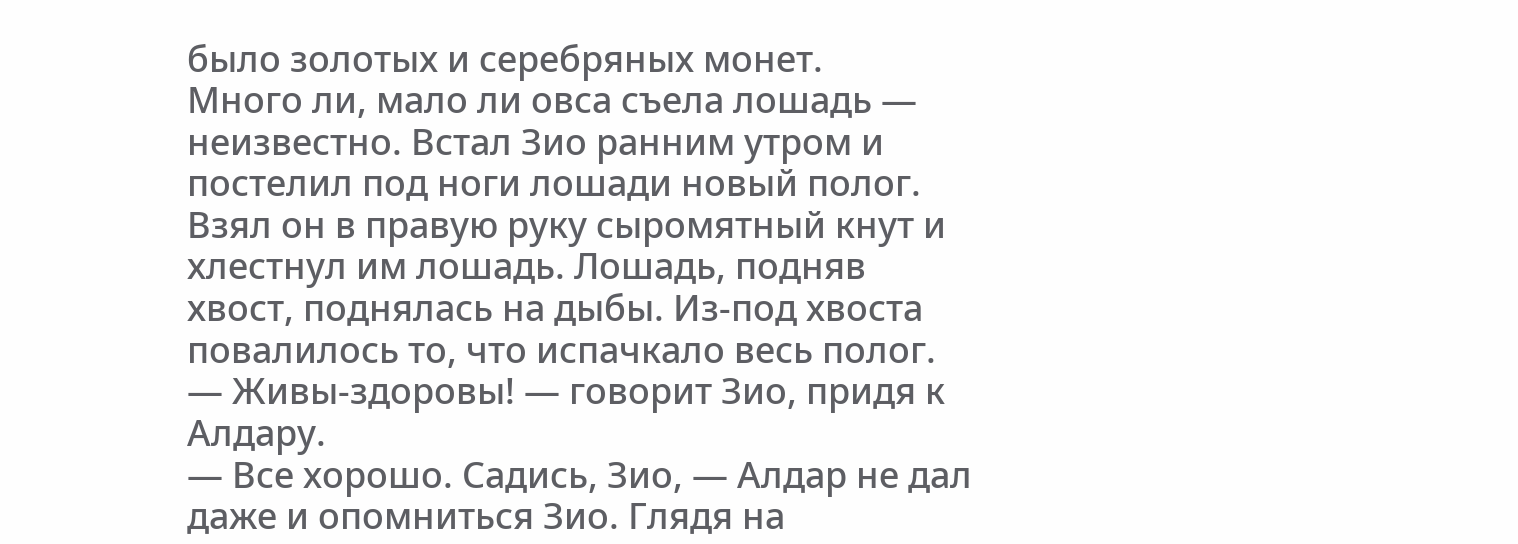было золотых и серебряных монет.
Много ли, мало ли овса съела лошадь — неизвестно. Встал Зио ранним утром и постелил под ноги лошади новый полог. Взял он в правую руку сыромятный кнут и хлестнул им лошадь. Лошадь, подняв хвост, поднялась на дыбы. Из-под хвоста повалилось то, что испачкало весь полог.
— Живы-здоровы! — говорит Зио, придя к Алдару.
— Все хорошо. Садись, Зио, — Алдар не дал даже и опомниться Зио. Глядя на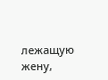лежащую жену,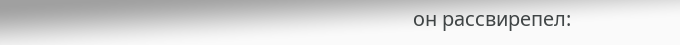он рассвирепел: